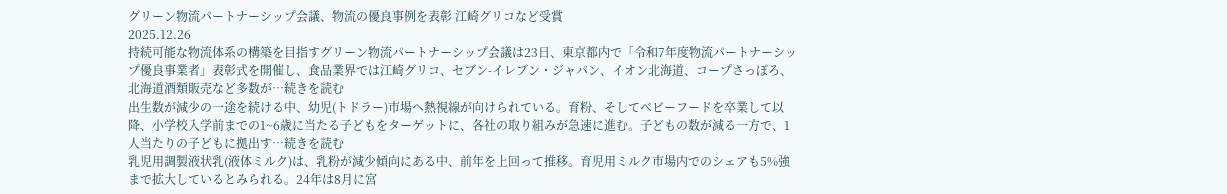グリーン物流パートナーシップ会議、物流の優良事例を表彰 江崎グリコなど受賞
2025.12.26
持続可能な物流体系の構築を目指すグリーン物流パートナーシップ会議は23日、東京都内で「令和7年度物流パートナーシップ優良事業者」表彰式を開催し、食品業界では江崎グリコ、セブン-イレブン・ジャパン、イオン北海道、コープさっぽろ、北海道酒類販売など多数が…続きを読む
出生数が減少の一途を続ける中、幼児(トドラー)市場へ熱視線が向けられている。育粉、そしてベビーフードを卒業して以降、小学校入学前までの1~6歳に当たる子どもをターゲットに、各社の取り組みが急速に進む。子どもの数が減る一方で、1人当たりの子どもに拠出す…続きを読む
乳児用調製液状乳(液体ミルク)は、乳粉が減少傾向にある中、前年を上回って推移。育児用ミルク市場内でのシェアも5%強まで拡大しているとみられる。24年は8月に宮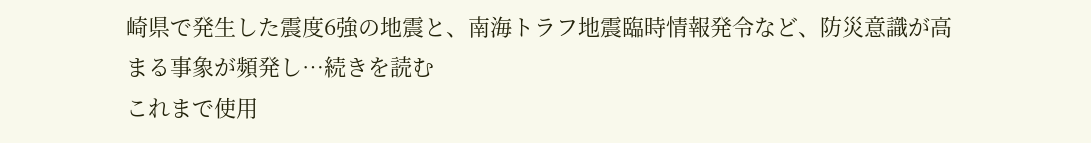崎県で発生した震度6強の地震と、南海トラフ地震臨時情報発令など、防災意識が高まる事象が頻発し…続きを読む
これまで使用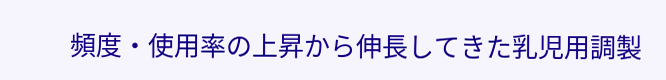頻度・使用率の上昇から伸長してきた乳児用調製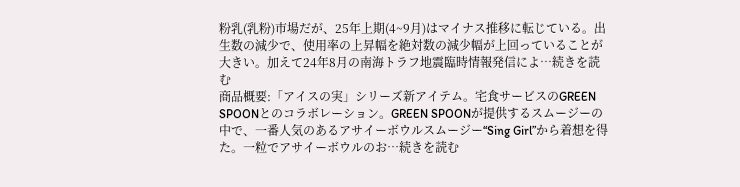粉乳(乳粉)市場だが、25年上期(4~9月)はマイナス推移に転じている。出生数の減少で、使用率の上昇幅を絶対数の減少幅が上回っていることが大きい。加えて24年8月の南海トラフ地震臨時情報発信によ…続きを読む
商品概要:「アイスの実」シリーズ新アイテム。宅食サービスのGREEN SPOONとのコラボレーション。GREEN SPOONが提供するスムージーの中で、一番人気のあるアサイーボウルスムージー“Sing Girl”から着想を得た。一粒でアサイーボウルのお…続きを読む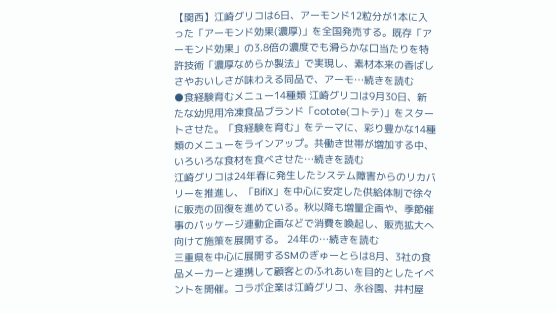【関西】江崎グリコは6日、アーモンド12粒分が1本に入った「アーモンド効果(濃厚)」を全国発売する。既存「アーモンド効果」の3.8倍の濃度でも滑らかな口当たりを特許技術「濃厚なめらか製法」で実現し、素材本来の香ばしさやおいしさが味わえる同品で、アーモ…続きを読む
●食経験育むメニュー14種類 江崎グリコは9月30日、新たな幼児用冷凍食品ブランド「cotote(コトテ)」をスタートさせた。「食経験を育む」をテーマに、彩り豊かな14種類のメニューをラインアップ。共働き世帯が増加する中、いろいろな食材を食べさせた…続きを読む
江崎グリコは24年春に発生したシステム障害からのリカバリーを推進し、「BifiX」を中心に安定した供給体制で徐々に販売の回復を進めている。秋以降も増量企画や、季節催事のパッケージ連動企画などで消費を喚起し、販売拡大へ向けて施策を展開する。 24年の…続きを読む
三重県を中心に展開するSMのぎゅーとらは8月、3社の食品メーカーと連携して顧客とのふれあいを目的としたイベントを開催。コラボ企業は江崎グリコ、永谷園、井村屋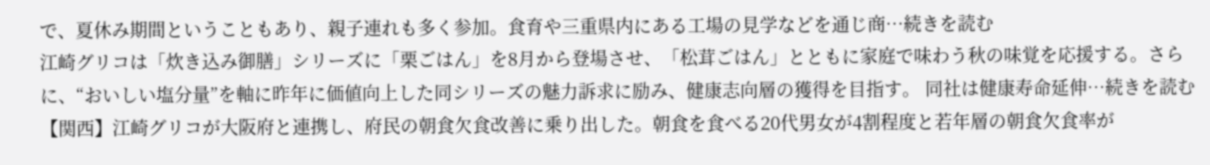で、夏休み期間ということもあり、親子連れも多く参加。食育や三重県内にある工場の見学などを通じ商…続きを読む
江崎グリコは「炊き込み御膳」シリーズに「栗ごはん」を8月から登場させ、「松茸ごはん」とともに家庭で味わう秋の味覚を応援する。さらに、“おいしい塩分量”を軸に昨年に価値向上した同シリーズの魅力訴求に励み、健康志向層の獲得を目指す。 同社は健康寿命延伸…続きを読む
【関西】江崎グリコが大阪府と連携し、府民の朝食欠食改善に乗り出した。朝食を食べる20代男女が4割程度と若年層の朝食欠食率が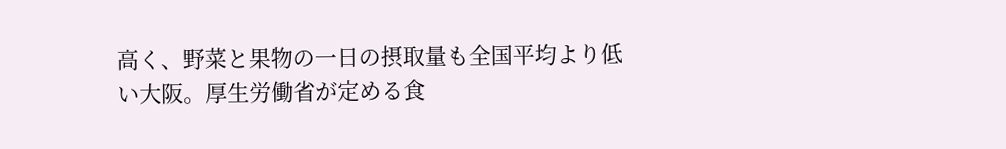高く、野菜と果物の一日の摂取量も全国平均より低い大阪。厚生労働省が定める食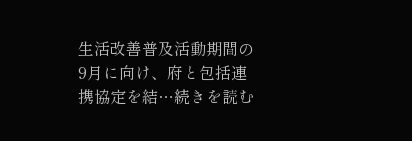生活改善普及活動期間の9月に向け、府と包括連携協定を結…続きを読む